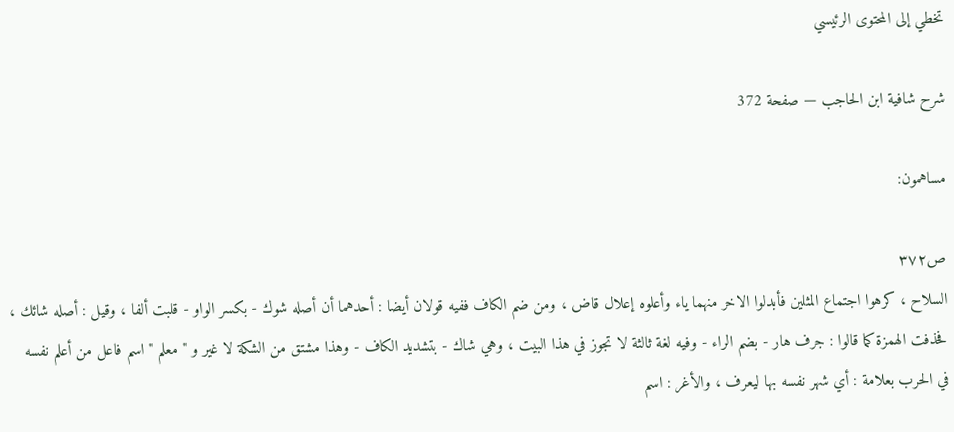تخطي إلى المحتوى الرئيسي

شرح شافية ابن الحاجب — صفحة 372

مساهمون:

ص٣٧٢
السلاح ، كرهوا اجتماع المثلين فأبدلوا الاخر منهما ياء وأعلوه إعلال قاض ، ومن ضم الكاف ففيه قولان أيضا : أحدهما أن أصله شوك - بكسر الواو - قلبت ألفا ، وقيل : أصله شائك ، فحذفت الهمزة كما قالوا : جرف هار - بضم الراء - وفيه لغة ثالثة لا تجوز في هذا البيت ، وهي شاك - بتشديد الكاف - وهذا مشتق من الشكة لا غير و " معلم " اسم فاعل من أعلم نفسه في الحرب بعلامة : أي شهر نفسه بها ليعرف ، والأغر : اسم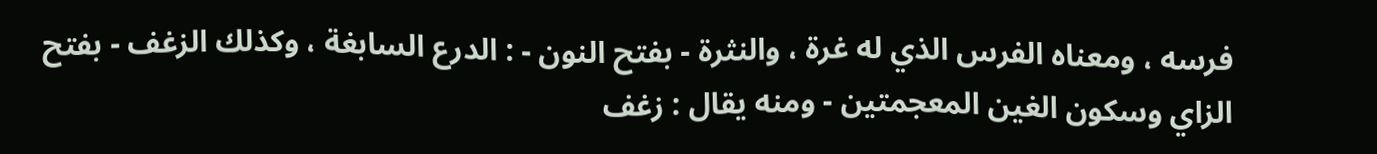فرسه ، ومعناه الفرس الذي له غرة ، والنثرة - بفتح النون - : الدرع السابغة ، وكذلك الزغف - بفتح الزاي وسكون الغين المعجمتين - ومنه يقال : زغف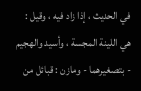في الحديث ، إذا زاد فيه ، وقيل : هي اللينة المجسة ، وأسيد والهجيم - بتصغيرهما - ومازن : قبائل من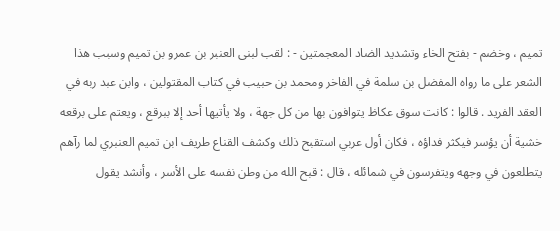تميم ، وخضم - بفتح الخاء وتشديد الضاد المعجمتين - : لقب لبنى العنبر بن عمرو بن تميم وسبب هذا الشعر على ما رواه المفضل بن سلمة في الفاخر ومحمد بن حبيب في كتاب المقتولين ، وابن عبد ربه في العقد الفريد . قالوا : كانت سوق عكاظ يتوافون بها من كل جهة ، ولا يأتيها أحد إلا ببرقع ، ويعتم على برقعه خشية أن يؤسر فيكثر فداؤه ، فكان أول عربي استقبح ذلك وكشف القناع طريف ابن تميم العنبري لما رآهم يتطلعون في وجهه ويتفرسون في شمائله ، قال : قبح الله من وطن نفسه على الأسر ، وأنشد يقول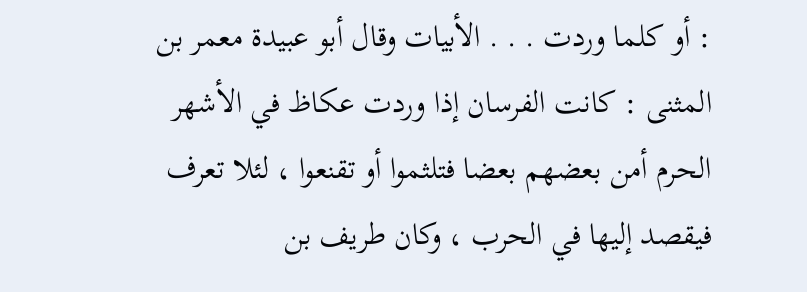: أو كلما وردت . . . الأبيات وقال أبو عبيدة معمر بن المثنى : كانت الفرسان إذا وردت عكاظ في الأشهر الحرم أمن بعضهم بعضا فتلثموا أو تقنعوا ، لئلا تعرف فيقصد إليها في الحرب ، وكان طريف بن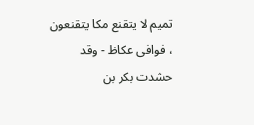تميم لا يتقنع مكا يتقنعون ، فوافى عكاظ - وقد حشدت بكر بن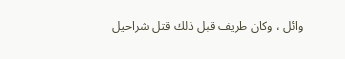وائل ، وكان طريف قبل ذلك قتل شراحيل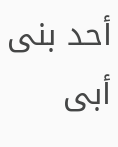أحد بنى أبى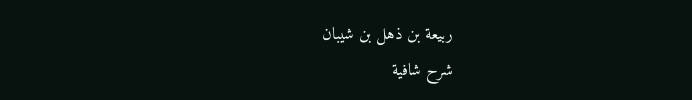ربيعة بن ذهل بن شيبان
شرح شافية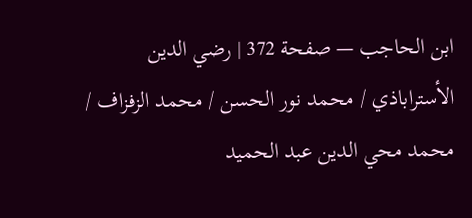ابن الحاجب — صفحة 372 | رضي الدين الأستراباذي / محمد نور الحسن / محمد الزفزاف / محمد محي الدين عبد الحميد